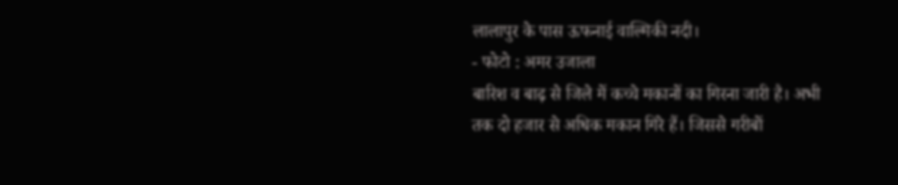लालापुर के पास ऊफनाई वाल्मिकी नदी।
- फोटो : अमर उजाला
बारिश व बाढ़ से जिले में कच्चे मकानों का गिरना जारी है। अभी तक दो हजार से अधिक मकान गिरे हैं। जिससे गरीबों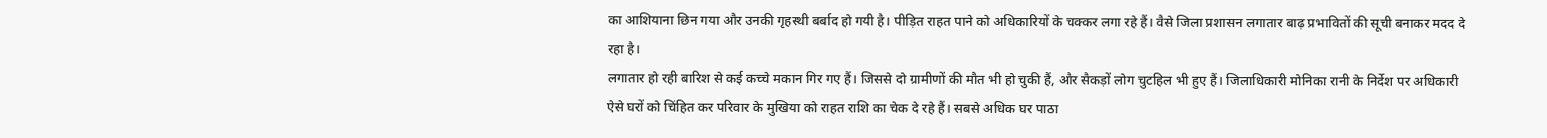का आशियाना छिन गया और उनकी गृहस्थी बर्बाद हो गयी है। पीड़ित राहत पाने को अधिकारियों के चक्कर लगा रहे हैं। वैसे जिला प्रशासन लगातार बाढ़ प्रभावितों की सूची बनाकर मदद दे रहा है।
लगातार हो रही बारिश से कई कच्चे मकान गिर गए हैं। जिससे दो ग्रामीणों की मौत भी हो चुकी हैं, और सैकड़ों लोग चुटहिल भी हुए हैं। जिलाधिकारी मोनिका रानी के निर्देश पर अधिकारी ऐसे घरों को चिंहित कर परिवार के मुखिया को राहत राशि का चेक दे रहे हैं। सबसे अधिक घर पाठा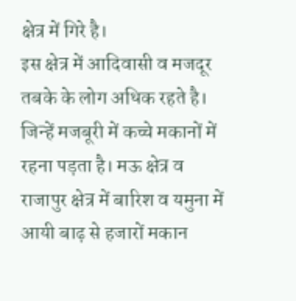क्षेत्र में गिरे है।
इस क्षेत्र में आदिवासी व मजदूर तबके के लोग अधिक रहते है। जिन्हें मजबूरी में कच्चे मकानों में रहना पड़ता है। मऊ क्षेत्र व राजापुर क्षेत्र में बारिश व यमुना में आयी बाढ़ से हजारों मकान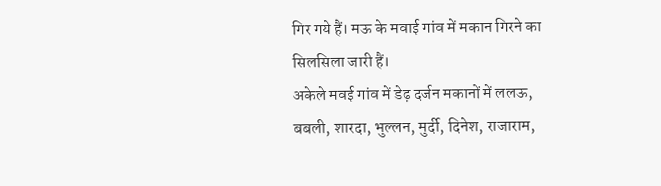गिर गये हैं। मऊ के मवाई गांव में मकान गिरने का सिलसिला जारी हैं।
अकेले मवई गांव में डेढ़ दर्जन मकानों में ललऊ, बबली, शारदा, भुल्लन, मुर्दी, दिनेश, राजाराम,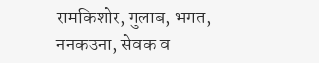रामकिशोर, गुलाब, भगत, ननकउना, सेवक व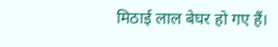मिठाई लाल बेघर हो गए हैं।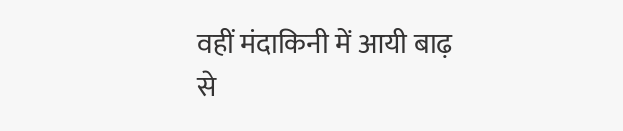वहीं मंदाकिनी में आयी बाढ़ से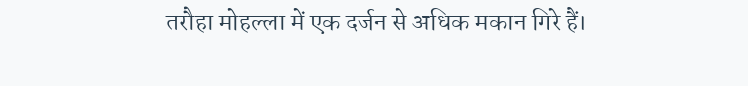तरौहा मोहल्ला में एक दर्जन से अधिक मकान गिरे हैं।